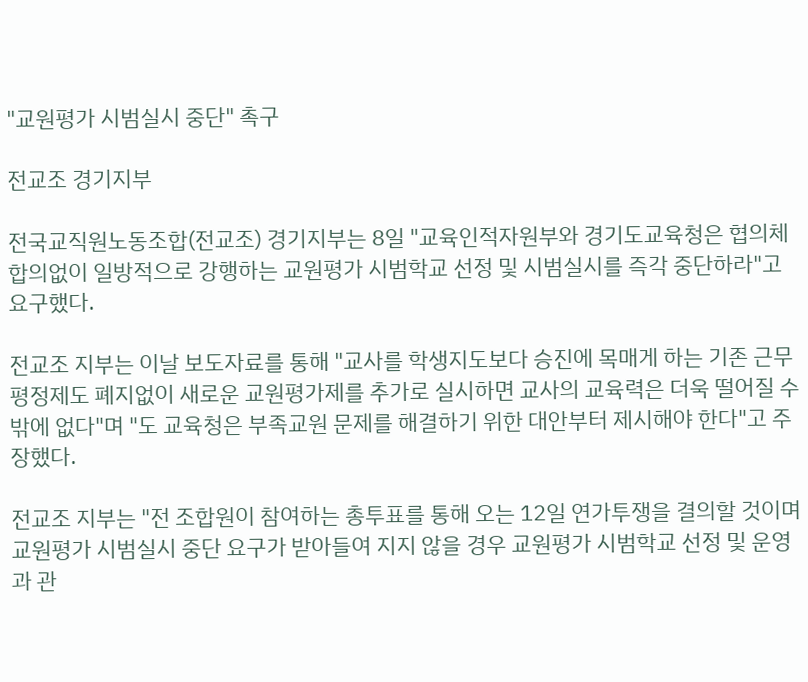"교원평가 시범실시 중단" 촉구

전교조 경기지부

전국교직원노동조합(전교조) 경기지부는 8일 "교육인적자원부와 경기도교육청은 협의체 합의없이 일방적으로 강행하는 교원평가 시범학교 선정 및 시범실시를 즉각 중단하라"고 요구했다.

전교조 지부는 이날 보도자료를 통해 "교사를 학생지도보다 승진에 목매게 하는 기존 근무평정제도 폐지없이 새로운 교원평가제를 추가로 실시하면 교사의 교육력은 더욱 떨어질 수밖에 없다"며 "도 교육청은 부족교원 문제를 해결하기 위한 대안부터 제시해야 한다"고 주장했다.

전교조 지부는 "전 조합원이 참여하는 총투표를 통해 오는 12일 연가투쟁을 결의할 것이며 교원평가 시범실시 중단 요구가 받아들여 지지 않을 경우 교원평가 시범학교 선정 및 운영과 관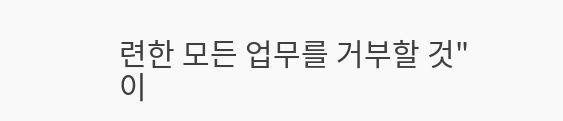련한 모든 업무를 거부할 것"이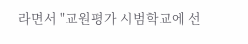라면서 "교원평가 시범학교에 선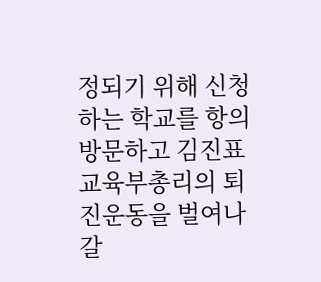정되기 위해 신청하는 학교를 항의 방문하고 김진표 교육부총리의 퇴진운동을 벌여나갈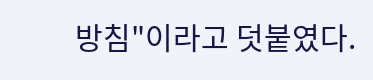방침"이라고 덧붙였다.